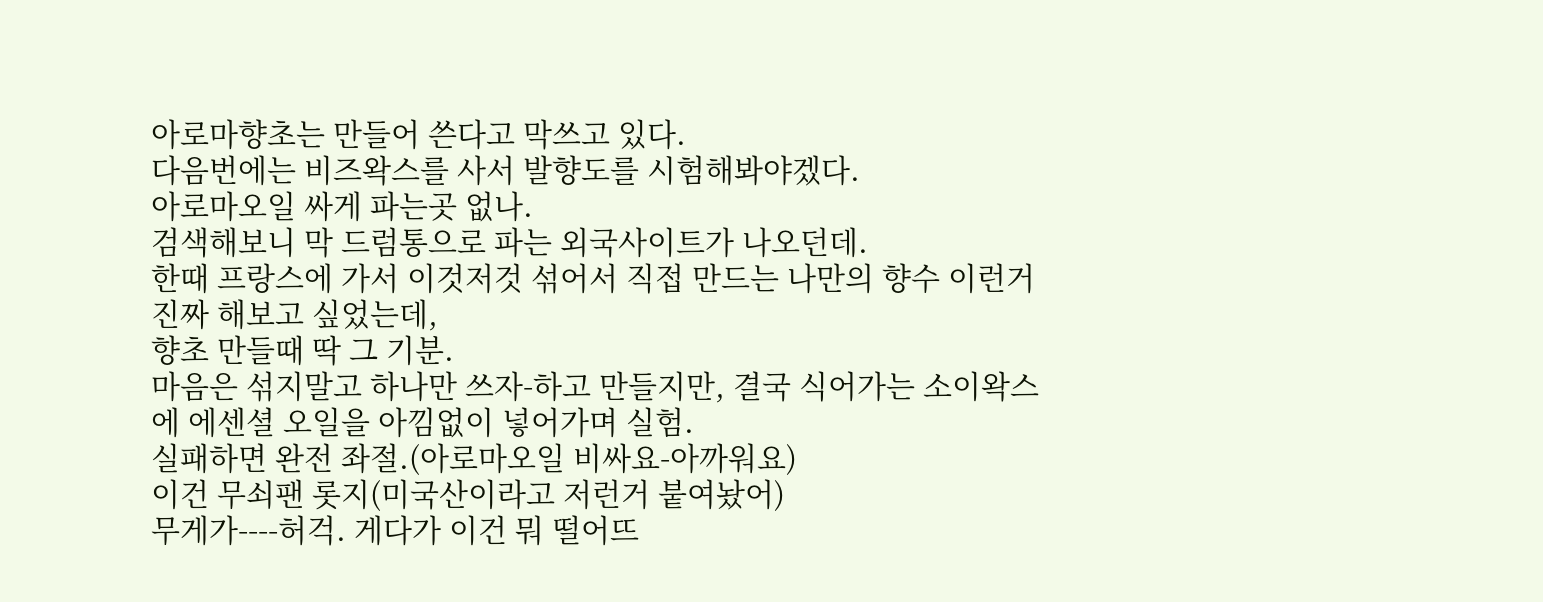아로마향초는 만들어 쓴다고 막쓰고 있다.
다음번에는 비즈왁스를 사서 발향도를 시험해봐야겠다.
아로마오일 싸게 파는곳 없나.
검색해보니 막 드럼통으로 파는 외국사이트가 나오던데.
한때 프랑스에 가서 이것저것 섞어서 직접 만드는 나만의 향수 이런거 진짜 해보고 싶었는데,
향초 만들때 딱 그 기분.
마음은 섞지말고 하나만 쓰자-하고 만들지만, 결국 식어가는 소이왁스에 에센셜 오일을 아낌없이 넣어가며 실험.
실패하면 완전 좌절.(아로마오일 비싸요-아까워요)
이건 무쇠팬 롯지(미국산이라고 저런거 붙여놨어)
무게가----허걱. 게다가 이건 뭐 떨어뜨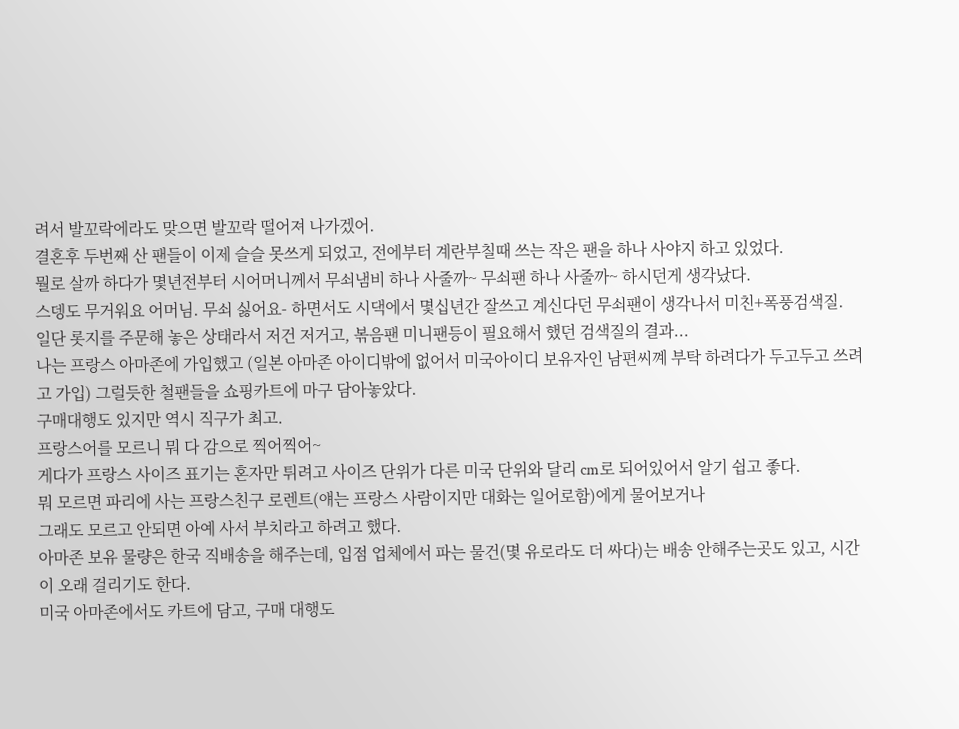려서 발꼬락에라도 맞으면 발꼬락 떨어져 나가겠어.
결혼후 두번째 산 팬들이 이제 슬슬 못쓰게 되었고, 전에부터 계란부칠때 쓰는 작은 팬을 하나 사야지 하고 있었다.
뭘로 살까 하다가 몇년전부터 시어머니께서 무쇠냄비 하나 사줄까~ 무쇠팬 하나 사줄까~ 하시던게 생각났다.
스뎅도 무거워요 어머님. 무쇠 싫어요- 하면서도 시댁에서 몇십년간 잘쓰고 계신다던 무쇠팬이 생각나서 미친+폭풍검색질.
일단 롯지를 주문해 놓은 상태라서 저건 저거고, 볶음팬 미니팬등이 필요해서 했던 검색질의 결과...
나는 프랑스 아마존에 가입했고 (일본 아마존 아이디밖에 없어서 미국아이디 보유자인 남편씨꼐 부탁 하려다가 두고두고 쓰려고 가입) 그럴듯한 철팬들을 쇼핑카트에 마구 담아놓았다.
구매대행도 있지만 역시 직구가 최고.
프랑스어를 모르니 뭐 다 감으로 찍어찍어~
게다가 프랑스 사이즈 표기는 혼자만 튀려고 사이즈 단위가 다른 미국 단위와 달리 cm로 되어있어서 알기 쉽고 좋다.
뭐 모르면 파리에 사는 프랑스친구 로렌트(얘는 프랑스 사람이지만 대화는 일어로함)에게 물어보거나
그래도 모르고 안되면 아예 사서 부치라고 하려고 했다.
아마존 보유 물량은 한국 직배송을 해주는데, 입점 업체에서 파는 물건(몇 유로라도 더 싸다)는 배송 안해주는곳도 있고, 시간이 오래 걸리기도 한다.
미국 아마존에서도 카트에 담고, 구매 대행도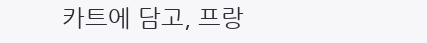카트에 담고, 프랑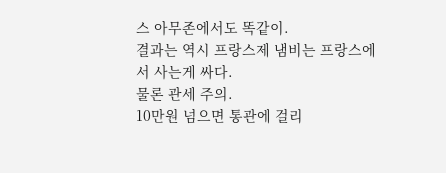스 아무존에서도 똑같이.
결과는 역시 프랑스제 냄비는 프랑스에서 사는게 싸다.
물론 관세 주의.
10만원 넘으면 통관에 걸리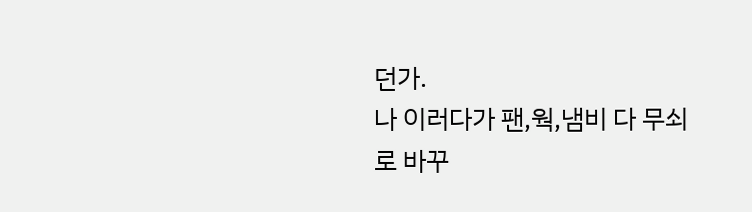던가.
나 이러다가 팬,웍,냄비 다 무쇠로 바꾸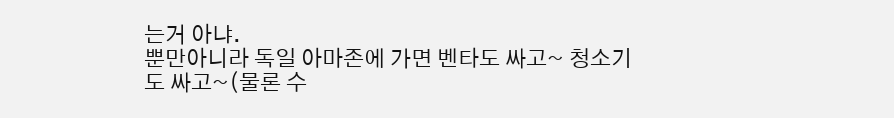는거 아냐.
뿐만아니라 독일 아마존에 가면 벤타도 싸고~ 청소기도 싸고~(물론 수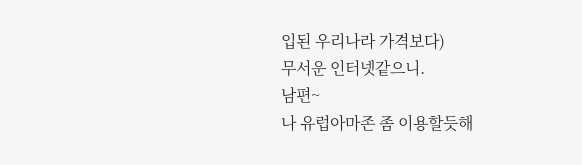입된 우리나라 가격보다)
무서운 인터넷같으니.
남편~
나 유럽아마존 좀 이용할듯해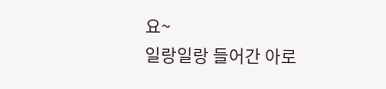요~
일랑일랑 들어간 아로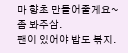마 향초 만들어줄게요~
좀 봐주삼.
팬이 있어야 밥도 볶지.